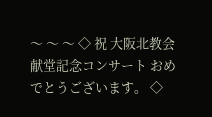〜 〜 〜 ◇ 祝 大阪北教会 献堂記念コンサート おめでとうございます。 ◇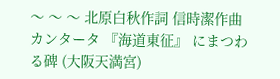〜 〜 〜 北原白秋作詞 信時潔作曲 カンタータ 『海道東征』 にまつわる碑 (大阪天満宮)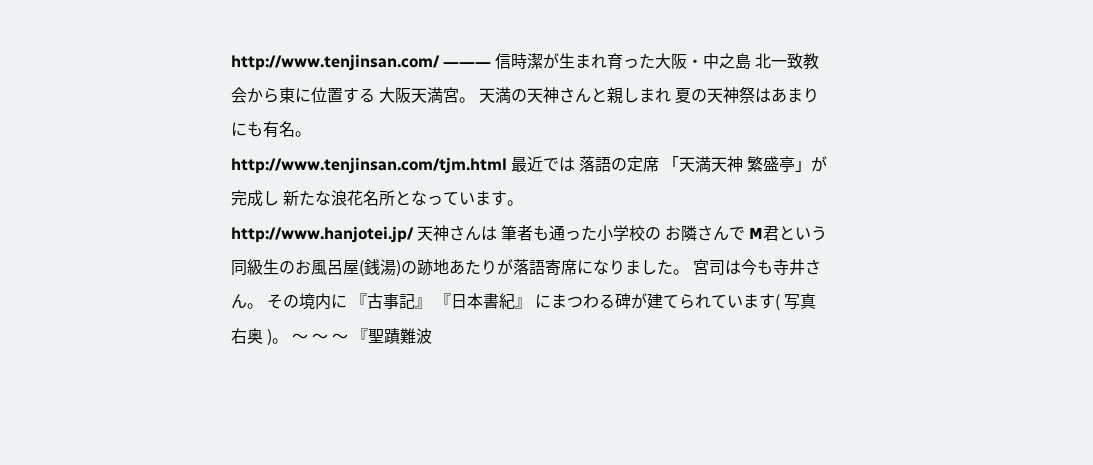http://www.tenjinsan.com/ ――― 信時潔が生まれ育った大阪・中之島 北一致教会から東に位置する 大阪天満宮。 天満の天神さんと親しまれ 夏の天神祭はあまりにも有名。
http://www.tenjinsan.com/tjm.html 最近では 落語の定席 「天満天神 繁盛亭」が完成し 新たな浪花名所となっています。
http://www.hanjotei.jp/ 天神さんは 筆者も通った小学校の お隣さんで M君という同級生のお風呂屋(銭湯)の跡地あたりが落語寄席になりました。 宮司は今も寺井さん。 その境内に 『古事記』 『日本書紀』 にまつわる碑が建てられています( 写真 右奥 )。 〜 〜 〜 『聖蹟難波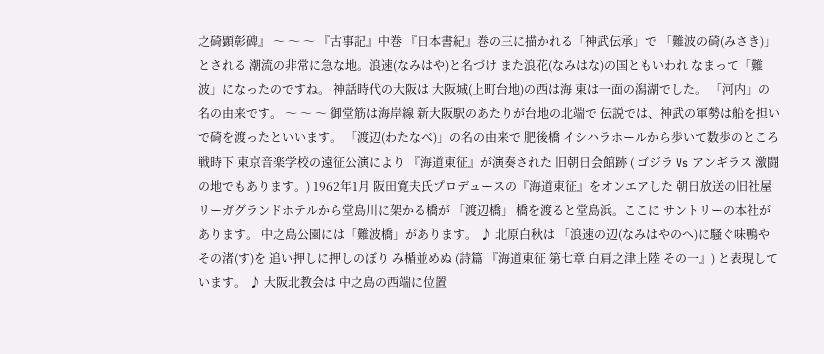之碕顕彰碑』 〜 〜 〜 『古事記』中巻 『日本書紀』巻の三に描かれる「神武伝承」で 「難波の碕(みさき)」とされる 潮流の非常に急な地。浪速(なみはや)と名づけ また浪花(なみはな)の国ともいわれ なまって「難波」になったのですね。 神話時代の大阪は 大阪城(上町台地)の西は海 東は一面の潟湖でした。 「河内」の名の由来です。 〜 〜 〜 御堂筋は海岸線 新大阪駅のあたりが台地の北端で 伝説では、神武の軍勢は船を担いで碕を渡ったといいます。 「渡辺(わたなべ)」の名の由来で 肥後橋 イシハラホールから歩いて数歩のところ 戦時下 東京音楽学校の遠征公演により 『海道東征』が演奏された 旧朝日会館跡 ( ゴジラ Vs アンギラス 激闘の地でもあります。) 1962年1月 阪田寛夫氏プロデュースの『海道東征』をオンエアした 朝日放送の旧社屋 リーガグランドホテルから堂島川に架かる橋が 「渡辺橋」 橋を渡ると堂島浜。ここに サントリーの本社があります。 中之島公園には「難波橋」があります。 ♪ 北原白秋は 「浪速の辺(なみはやのへ)に騒ぐ味鴨や その渚(す)を 追い押しに押しのぼり み楯並めぬ (詩篇 『海道東征 第七章 白肩之津上陸 その一』) と表現しています。 ♪ 大阪北教会は 中之島の西端に位置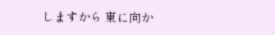しますから 東に向か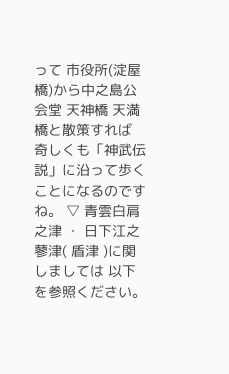って 市役所(淀屋橋)から中之島公会堂 天神橋 天満橋と散策すれば 奇しくも「神武伝説」に沿って歩くことになるのですね。 ▽ 青雲白肩之津 ・ 日下江之蓼津( 盾津 )に関しましては 以下を参照ください。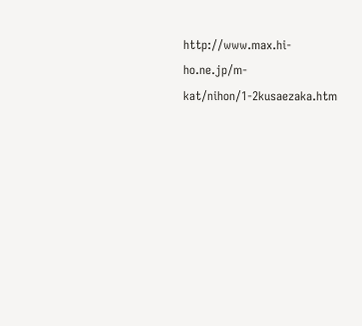http://www.max.hi-ho.ne.jp/m-kat/nihon/1-2kusaezaka.htm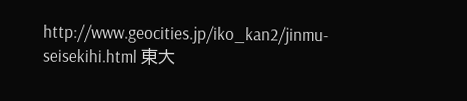http://www.geocities.jp/iko_kan2/jinmu-seisekihi.html 東大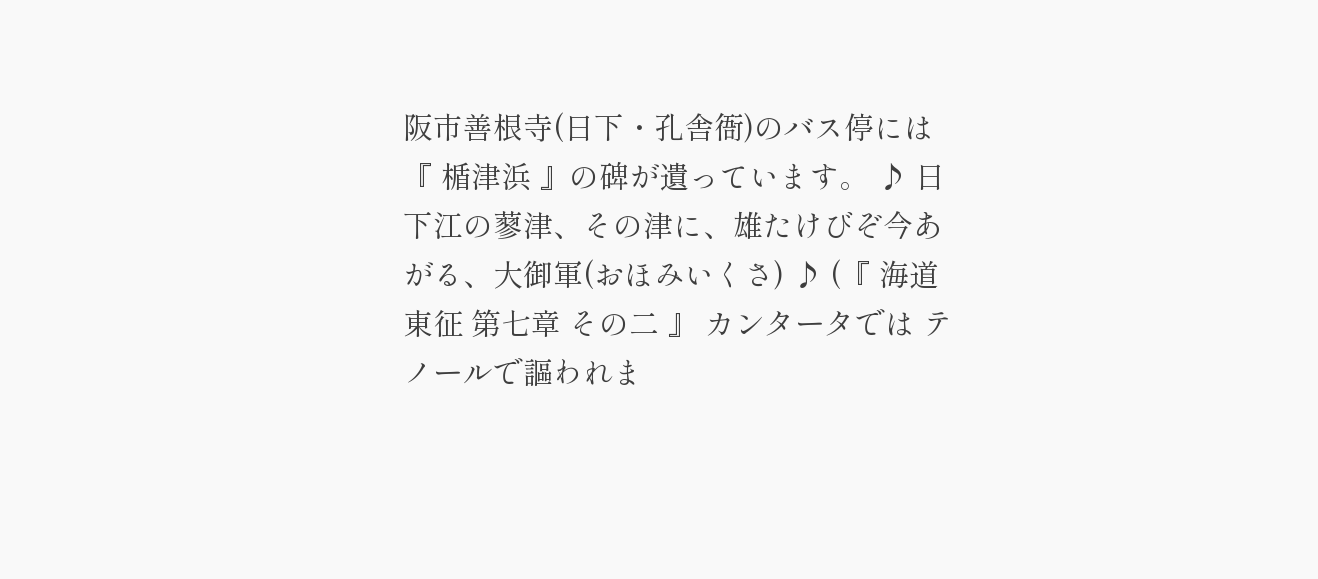阪市善根寺(日下・孔舎衙)のバス停には 『 楯津浜 』の碑が遺っています。 ♪ 日下江の蓼津、その津に、雄たけびぞ今あがる、大御軍(おほみいくさ) ♪ (『 海道東征 第七章 その二 』 カンタータでは テノールで謳われま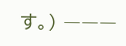す。) ―――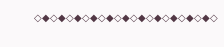◇◆◇◆◇◆◇◆◇◆◇◆◇◆◇◆◇◆◇◆◇◆◇